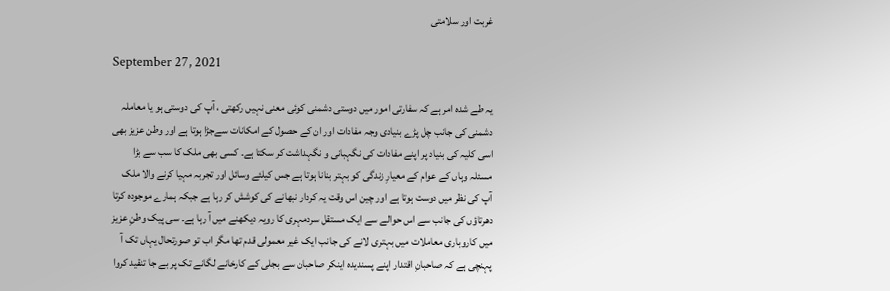غربت اور سلامتی

September 27, 2021

یہ طے شدہ امر ہے کہ سفارتی امور میں دوستی دشمنی کوئی معنی نہیں رکھتی ، آپ کی دوستی ہو یا معاملہ دشمنی کی جانب چل پڑے بنیادی وجہ مفادات اور ان کے حصول کے امکانات سےجڑا ہوتا ہے اور وطن عزیز بھی اسی کلیہ کی بنیاد پر اپنے مفادات کی نگہبانی و نگہداشت کر سکتا ہے۔ کسی بھی ملک کا سب سے بڑا مسئلہ وہاں کے عوام کے معیارِ زندگی کو بہتر بنانا ہوتا ہے جس کیلئے وسائل اور تجربہ مہیا کرنے والا ملک آپ کی نظر میں دوست ہوتا ہے اور چین اس وقت یہ کردار نبھانے کی کوشش کر رہا ہے جبکہ ہمارے موجودہ کرتا دھرتاؤں کی جانب سے اس حوالے سے ایک مستقل سردمہری کا رویہ دیکھنے میں آ رہا ہے۔ سی پیک وطنِ عزیز میں کاروباری معاملات میں بہتری لانے کی جانب ایک غیر معمولی قدم تھا مگر اب تو صورتحال یہاں تک آ پہنچی ہے کہ صاحبانِ اقتدار اپنے پسندیدہ اینکر صاحبان سے بجلی کے کارخانے لگانے تک پر بے جا تنقید کروا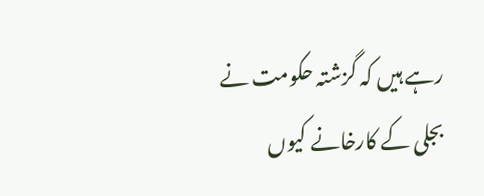رہے ہیں کہ گزشتہ حکومت نے بجلی کے کارخانے کیوں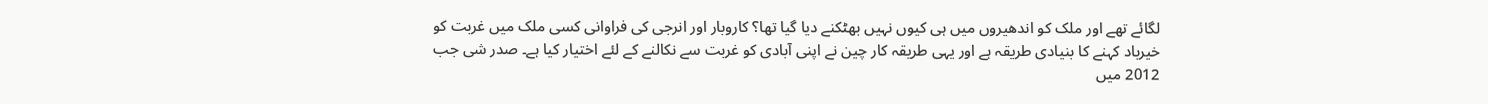لگائے تھے اور ملک کو اندھیروں میں ہی کیوں نہیں بھٹکنے دیا گیا تھا؟ کاروبار اور انرجی کی فراوانی کسی ملک میں غربت کو خیرباد کہنے کا بنیادی طریقہ ہے اور یہی طریقہ کار چین نے اپنی آبادی کو غربت سے نکالنے کے لئے اختیار کیا ہے۔ صدر شی جب 2012 میں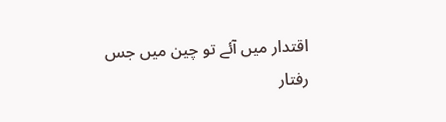اقتدار میں آئے تو چین میں جس رفتار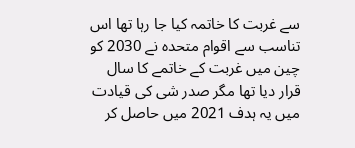سے غربت کا خاتمہ کیا جا رہا تھا اس تناسب سے اقوام متحدہ نے 2030 کو چین میں غربت کے خاتمے کا سال قرار دیا تھا مگر صدر شی کی قیادت میں یہ ہدف 2021 میں حاصل کر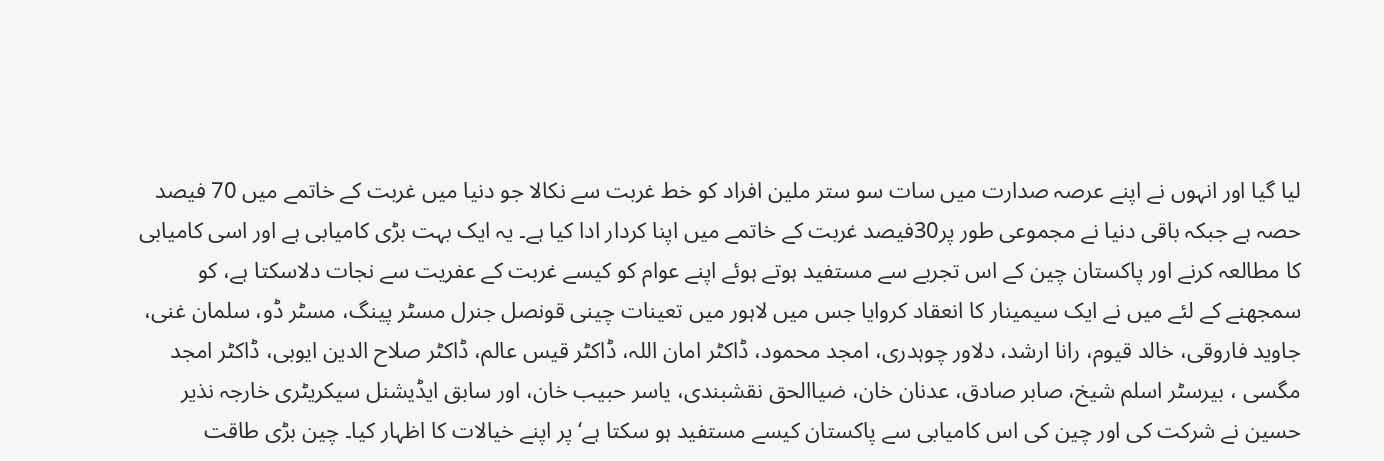لیا گیا اور انہوں نے اپنے عرصہ صدارت میں سات سو ستر ملین افراد کو خط غربت سے نکالا جو دنیا میں غربت کے خاتمے میں 70 فیصد حصہ ہے جبکہ باقی دنیا نے مجموعی طور پر30فیصد غربت کے خاتمے میں اپنا کردار ادا کیا ہے۔ یہ ایک بہت بڑی کامیابی ہے اور اسی کامیابی کا مطالعہ کرنے اور پاکستان چین کے اس تجربے سے مستفید ہوتے ہوئے اپنے عوام کو کیسے غربت کے عفریت سے نجات دلاسکتا ہے، کو سمجھنے کے لئے میں نے ایک سیمینار کا انعقاد کروایا جس میں لاہور میں تعینات چینی قونصل جنرل مسٹر پینگ، مسٹر ڈو، سلمان غنی، جاوید فاروقی، خالد قیوم، رانا ارشد، دلاور چوہدری، امجد محمود، ڈاکٹر امان اللہ، ڈاکٹر قيس عالم، ڈاکٹر صلاح الدین ایوبی، ڈاکٹر امجد مگسی ، بیرسٹر اسلم شیخ، صابر صادق، عدنان خان، ضیاالحق نقشبندی، یاسر حبیب خان، اور سابق ایڈیشنل سیکریٹری خارجہ نذیر حسین نے شرکت کی اور چین کی اس کامیابی سے پاکستان کیسے مستفید ہو سکتا ہے‘ پر اپنے خیالات کا اظہار کیا۔ چین بڑی طاقت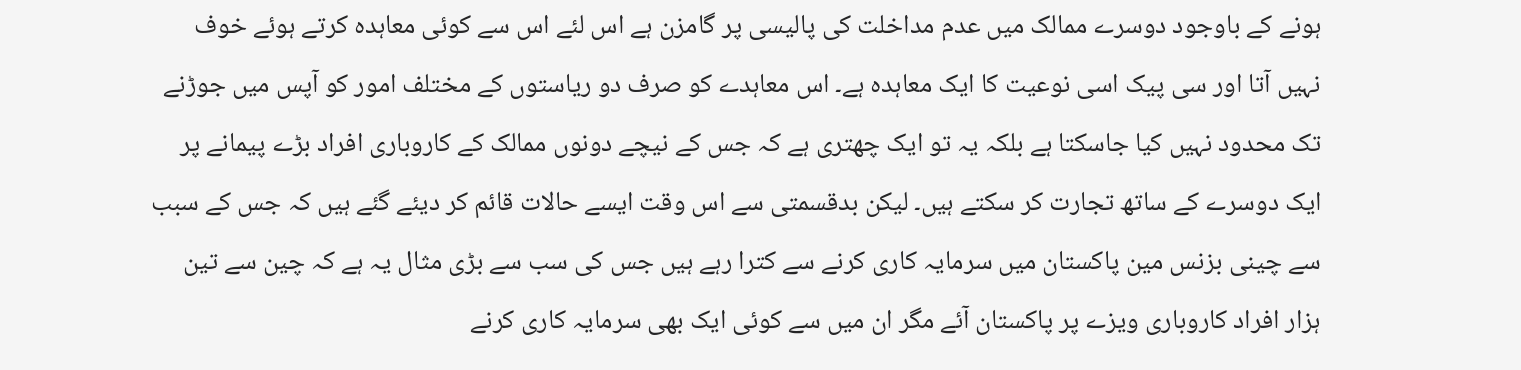ہونے کے باوجود دوسرے ممالک میں عدم مداخلت کی پالیسی پر گامزن ہے اس لئے اس سے کوئی معاہدہ کرتے ہوئے خوف نہیں آتا اور سی پیک اسی نوعیت کا ایک معاہدہ ہے۔ اس معاہدے کو صرف دو ریاستوں کے مختلف امور کو آپس میں جوڑنے تک محدود نہیں کیا جاسکتا ہے بلکہ یہ تو ایک چھتری ہے کہ جس کے نیچے دونوں ممالک کے کاروباری افراد بڑے پیمانے پر ایک دوسرے کے ساتھ تجارت کر سکتے ہیں۔ لیکن بدقسمتی سے اس وقت ایسے حالات قائم کر دیئے گئے ہیں کہ جس کے سبب سے چینی بزنس مین پاکستان میں سرمایہ کاری کرنے سے کترا رہے ہیں جس کی سب سے بڑی مثال یہ ہے کہ چین سے تین ہزار افراد کاروباری ویزے پر پاکستان آئے مگر ان میں سے کوئی ایک بھی سرمایہ کاری کرنے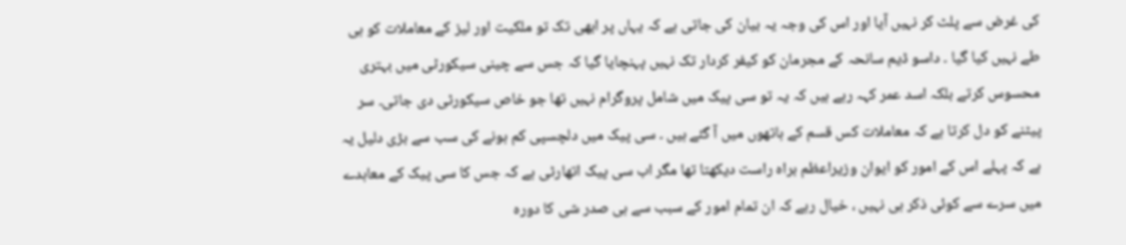کی غرض سے پلٹ کر نہیں آیا اور اس کی وجہ یہ بیان کی جاتی ہے کہ یہاں پر ابھی تک تو ملکیت اور ليز کے معاملات کو ہی طے نہیں کیا گیا ۔ داسو ڈیم سانحہ کے مجرمان کو كيفر کردار تک نہیں پہنچایا گیا کہ جس سے چینی سیکورٹی میں بہتری محسوس کرتے بلکہ اسد عمر کہہ رہے ہیں کہ یہ تو سی پیک میں شامل پروگرام نہیں تھا جو خاص سیکورٹی دی جاتی۔ سر پیٹنے کو دل کرتا ہے کہ معاملات کس قسم کے ہاتھوں میں آ گئے ہیں ۔ سی پیک میں دلچسپی کم ہونے کی سب سے بڑی دلیل یہ ہے کہ پہلے اس کے امور کو ایوان وزیراعظم براہ راست دیکھتا تھا مگر اب سی پیک اتھارٹی ہے کہ جس کا سی پیک کے معاہدے میں سرے سے کوئی ذکر ہی نہیں ، خیال رہے کہ ان تمام امور کے سبب سے ہی صدر شی کا دورہ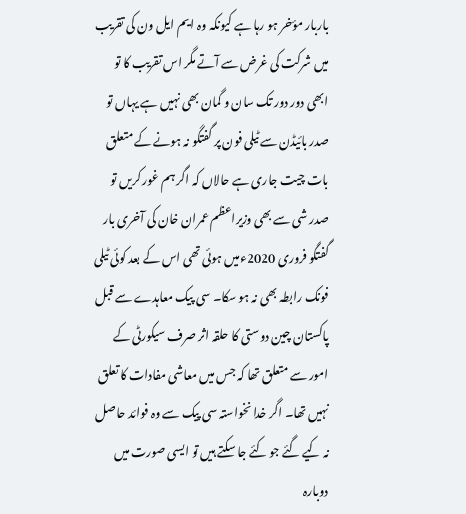باربار مؤخر ہو رہا ہے کیونکہ وہ ایم ایل ون کی تقریب میں شرکت کی غرض سے آتے مگر اس تقریب کا تو ابھی دور دور تک سان و گمان بھی نہیں ہے یہاں تو صدر بائیڈن سے ٹیلی فون پر گفتگو نہ ہونے کے متعلق بات چیت جاری ہے حالاں کہ اگر ہم غور کریں تو صدر شی سے بھی وزیراعظم عمران خان کی آخری بار گفتگو فروری 2020ءمیں ہوئی تھی اس کے بعد کوئی ٹیلی فونک رابطہ بھی نہ ہو سکا۔ سی پیک معاہدے سے قبل پاکستان چین دوستی کا حلقہ اثر صرف سیکورٹی کے امور سے متعلق تھا کہ جس میں معاشی مفادات کا تعلق نہیں تھا۔ اگر خدا نخواستہ سی پیک سے وہ فوائد حاصل نہ کیے گئے جو کئے جا سکتے ہیں تو ایسی صورت میں دوبارہ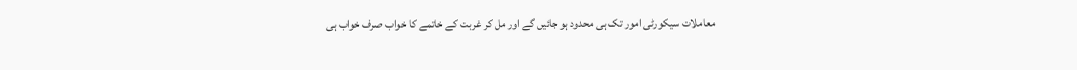معاملات سیکورٹی امور تک ہی محدود ہو جائیں گے اور مل کر غربت کے خاتمے کا خواب صرف خواب ہی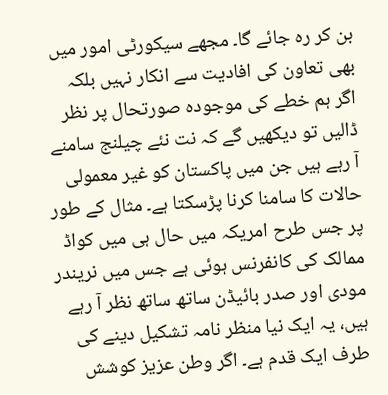بن کر رہ جائے گا۔ مجھے سیکورٹی امور میں بھی تعاون کی افادیت سے انکار نہیں بلکہ اگر ہم خطے کی موجودہ صورتحال پر نظر ڈالیں تو دیکھیں گے کہ نت نئے چیلنج سامنے آ رہے ہیں جن میں پاکستان کو غیر معمولی حالات کا سامنا کرنا پڑسکتا ہے۔ مثال کے طور پر جس طرح امریکہ میں حال ہی میں کواڈ ممالک کی کانفرنس ہوئی ہے جس میں نریندر مودی اور صدر بائیڈن ساتھ ساتھ نظر آ رہے ہیں، یہ ایک نیا منظر نامہ تشکیل دینے کی طرف ایک قدم ہے۔ اگر وطن عزیز کوشش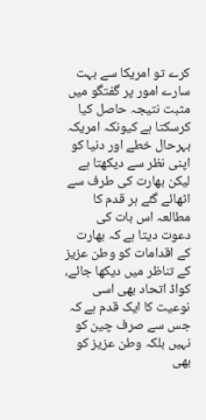کرے تو امریکا سے بہت سارے امور پر گفتگو میں مثبت نتیجہ حاصل کیا کرسکتا ہے کیونکہ امریکہ بہرحال خطے اور دنیا کو اپنی نظر سے دیکھتا ہے لیکن بھارت کی طرف سے اٹھائے گئے ہر قدم کا مطالعہ اس بات کی دعوت دیتا ہے کہ بھارت کے اقدامات کو وطن عزیز کے تناظر میں دیکھا جائے، کواڈ اتحاد بھی اسی نوعیت کا ایک قدم ہے کہ جس سے صرف چین کو نہیں بلکہ وطن عزیز کو بھی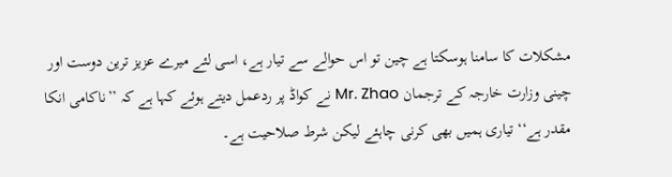مشکلات کا سامنا ہوسکتا ہے چین تو اس حوالے سے تیار ہے، اسی لئے میرے عزیز ترین دوست اور چینی وزارت خارجہ کے ترجمان Mr. Zhao نے کواڈ پر ردعمل دیتے ہوئے کہا ہے کہ ’’ناکامی انکا مقدر ہے‘‘ تیاری ہمیں بھی کرنی چاہئے لیکن شرط صلاحیت ہے۔